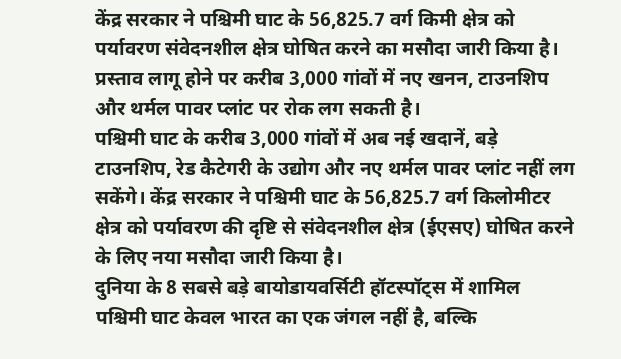केंद्र सरकार ने पश्चिमी घाट के 56,825.7 वर्ग किमी क्षेत्र को पर्यावरण संवेदनशील क्षेत्र घोषित करने का मसौदा जारी किया है। प्रस्ताव लागू होने पर करीब 3,000 गांवों में नए खनन, टाउनशिप और थर्मल पावर प्लांट पर रोक लग सकती है।
पश्चिमी घाट के करीब 3,000 गांवों में अब नई खदानें, बड़े टाउनशिप, रेड कैटेगरी के उद्योग और नए थर्मल पावर प्लांट नहीं लग सकेंगे। केंद्र सरकार ने पश्चिमी घाट के 56,825.7 वर्ग किलोमीटर क्षेत्र को पर्यावरण की दृष्टि से संवेदनशील क्षेत्र (ईएसए) घोषित करने के लिए नया मसौदा जारी किया है।
दुनिया के 8 सबसे बड़े बायोडायवर्सिटी हॉटस्पॉट्स में शामिल
पश्चिमी घाट केवल भारत का एक जंगल नहीं है, बल्कि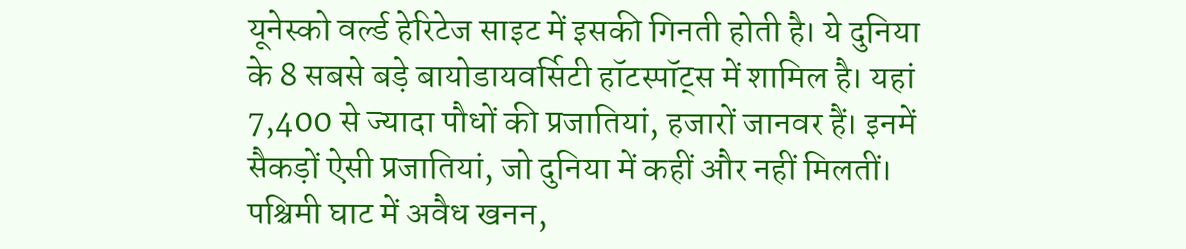यूनेस्को वर्ल्ड हेरिटेज साइट में इसकी गिनती होती है। ये दुनिया के 8 सबसे बड़े बायोडायवर्सिटी हॉटस्पॉट्स में शामिल है। यहां 7,400 से ज्यादा पौधों की प्रजातियां, हजारों जानवर हैं। इनमें सैकड़ों ऐसी प्रजातियां, जो दुनिया में कहीं और नहीं मिलतीं। पश्चिमी घाट में अवैध खनन,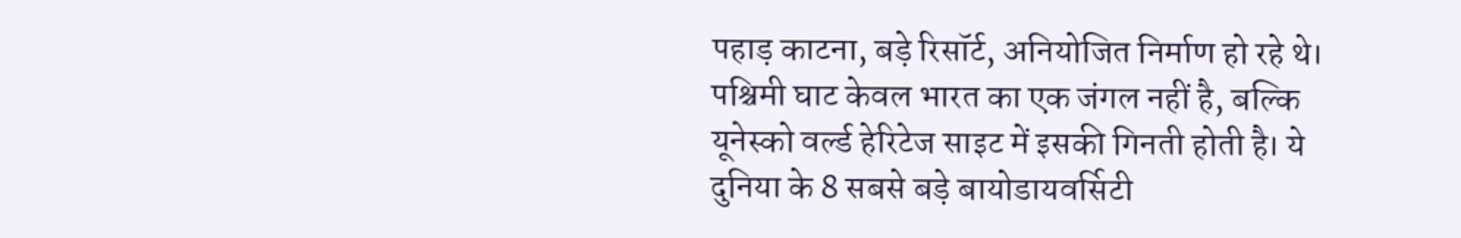पहाड़ काटना, बड़े रिसॉर्ट, अनियोजित निर्माण हो रहे थे।
पश्चिमी घाट केवल भारत का एक जंगल नहीं है, बल्कि यूनेस्को वर्ल्ड हेरिटेज साइट में इसकी गिनती होती है। ये दुनिया के 8 सबसे बड़े बायोडायवर्सिटी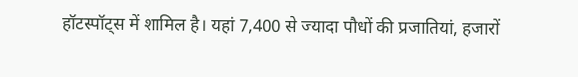हॉटस्पॉट्स में शामिल है। यहां 7,400 से ज्यादा पौधों की प्रजातियां, हजारों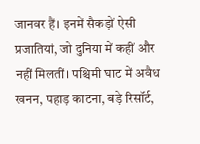जानवर हैं। इनमें सैकड़ों ऐसी प्रजातियां, जो दुनिया में कहीं और नहीं मिलतीं। पश्चिमी घाट में अवैध खनन, पहाड़ काटना, बड़े रिसॉर्ट,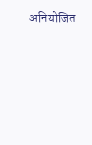अनियोजित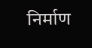निर्माण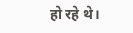हो रहे थे।